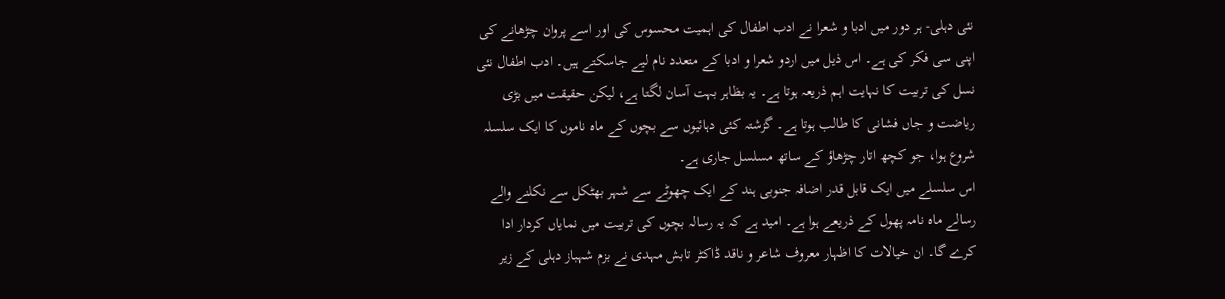نئی دہلی- ہر دور میں ادبا و شعرا نے ادب اطفال کی اہمیت محسوس کی اور اسے پروان چڑھانے کی اپنی سی فکر کی ہے۔ اس ذیل میں اردو شعرا و ادبا کے متعدد نام لیے جاسکتے ہیں۔ ادب اطفال نئی نسل کی تربیت کا نہایت اہم ذریعہ ہوتا ہے۔ یہ بظاہر بہت آسان لگتا ہے، لیکن حقیقت میں بڑی ریاضت و جاں فشانی کا طالب ہوتا ہے۔ گزشتہ کئی دہائیوں سے بچوں کے ماہ ناموں کا ایک سلسلہ شروع ہوا، جو کچھ اتار چڑھاؤ کے ساتھ مسلسل جاری ہے۔
اس سلسلے میں ایک قابل قدر اضافہ جنوبی ہند کے ایک چھوٹے سے شہر بھٹکل سے نکلنے والے رسالے ماہ نامہ پھول کے ذریعے ہوا ہے۔ امید ہے کہ یہ رسالہ بچوں کی تربیت میں نمایاں کردار ادا کرے گا۔ ان خیالات کا اظہار معروف شاعر و ناقد ڈاکٹر تابش مہدی نے بزم شہباز دہلی کے زیر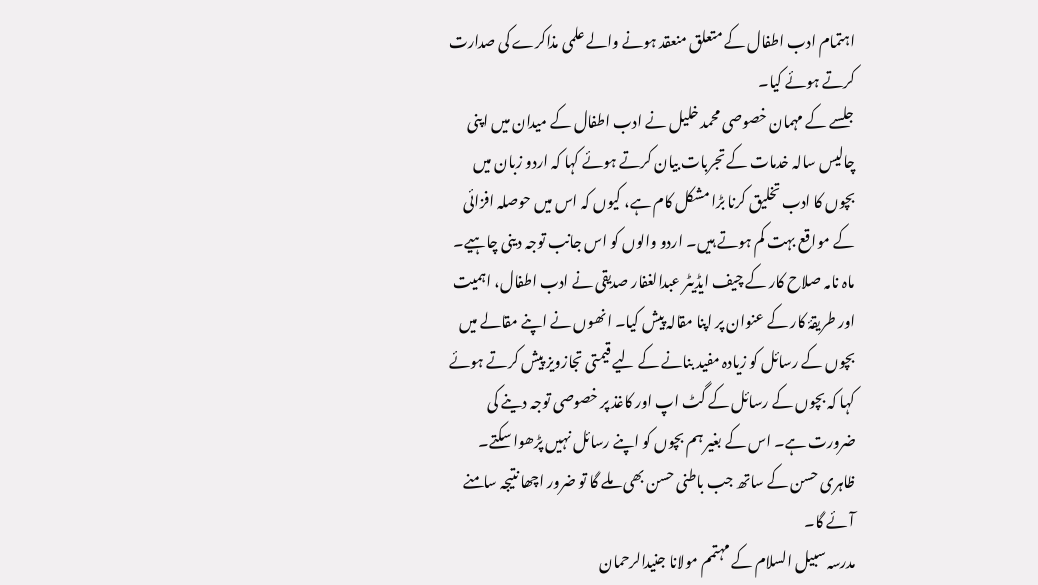اہتمام ادب اطفال کے متعلق منعقد ہونے والے علمی مذاکرے کی صدارت کرتے ہوئے کیا۔
جلسے کے مہمان خصوصی محمد خلیل نے ادب اطفال کے میدان میں اپنی چالیس سالہ خدمات کے تجربات بیان کرتے ہوئے کہا کہ اردو زبان میں بچوں کا ادب تخلیق کرنا بڑا مشکل کام ہے، کیوں کہ اس میں حوصلہ افزائی کے مواقع بہت کم ہوتے ہیں۔ اردو والوں کو اس جانب توجہ دینی چاہیے۔
ماہ نامہ صلاح کار کے چیف ایڈیٹر عبدالغفار صدیقی نے ادب اطفال، اہمیت اور طریقۂ کار کے عنوان پر اپنا مقالہ پیش کیا۔ انھوں نے اپنے مقالے میں بچوں کے رسائل کو زیادہ مفید بنانے کے لیے قیمتی تجازویز پیش کرتے ہوئے کہا کہ بچوں کے رسائل کے گٹ اپ اور کاغذ پر خصوصی توجہ دینے کی ضرورت ہے۔ اس کے بغیر ہم بچوں کو اپنے رسائل نہیں پڑھوا سکتے۔ ظاہری حسن کے ساتھ جب باطنی حسن بھی ملے گا تو ضرور اچھا نتیجہ سامنے آئے گا۔
مدرسہ سبیل السلام کے مہتمم مولانا جنیدالرحمان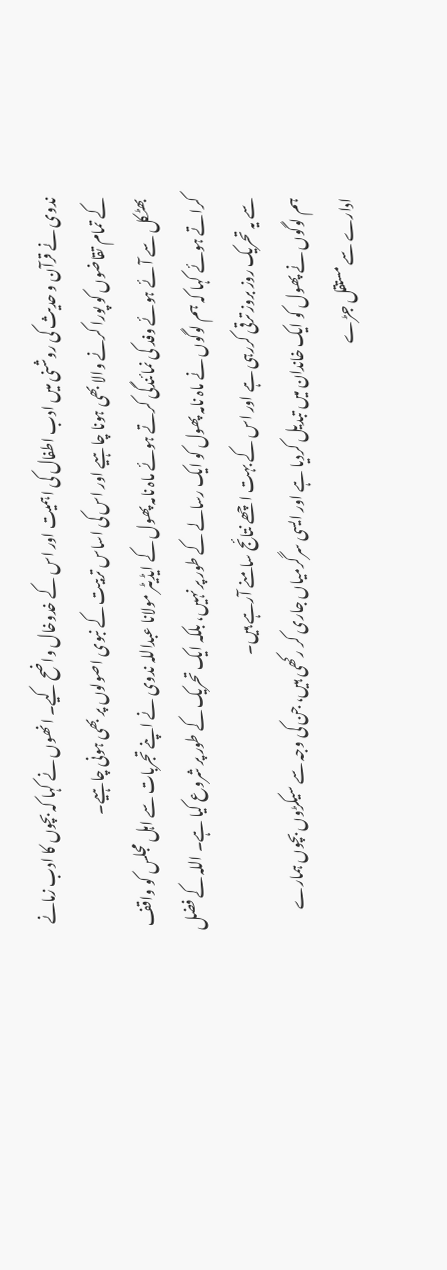ندوی نے قرآن و حدیث کی روشنی میں ادب اطفال کی اہمیت اور اس کے خدوخال واضح کیے۔ انھوں نے کہا کہ بچوں کا ادب زمانے کے تمام تقاضوں کو پورا کرنے والا بھی ہونا چاہیے اور اس کی اساس تربیت کے نبوی اصولوں پر بھی ہونی چاہیے۔
بھٹکل سے آئے ہوئے وفد کی نمائندگی کرتے ہوئے ماہ نامہ پھول کے ایڈیٹر مولانا عبداللہ ندوی نے اپنے تجربات سے اہل مجلس کو واقف کراتے ہوئے کہا کہ ہم لوگوں نے ماہ نامہ پھول کو ایک رسالے کے طور پر نہیں، بلکہ ایک تحریک کے طور پر شروع کیا ہے۔ اللہ کے فضل سے یہ تحریک روز بروز ترقی کررہی ہے اور اس کے بہت اچھے نتائج سامنے آرہے ہیں۔
ہم لوگوں نے پھول کو ایک خاندان میں تبدیل کردیا ہے اور ایسی سرگرمیاں جاری کر رکھی ہیں، جن کی وجہ سے سیکڑوں بچوں ہمارے ادارے سے مستقل جڑے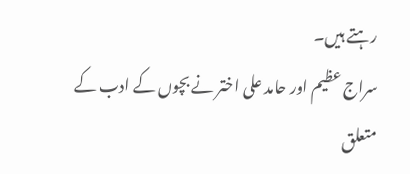رہتے ہیں۔
سراج عظیم اور حامد علی اختر نے بچوں کے ادب کے متعلق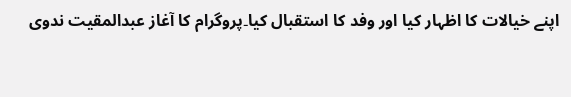اپنے خیالات کا اظہار کیا اور وفد کا استقبال کیا۔پروگرام کا آغاز عبدالمقیت ندوی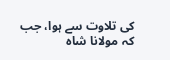کی تلاوت سے ہوا، جب کہ مولانا شاہ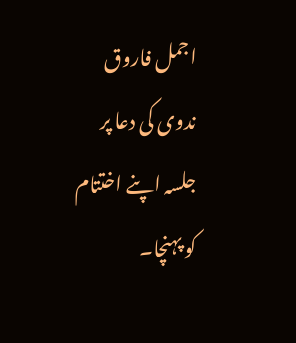اجمل فاروق ندوی کی دعا پر جلسہ اپنے اختتام کو پہنچا۔